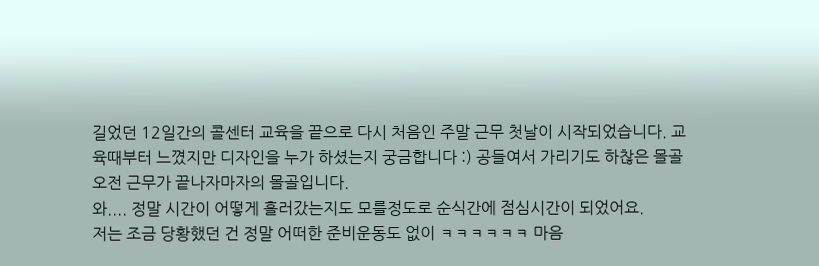길었던 12일간의 콜센터 교육을 끝으로 다시 처음인 주말 근무 첫날이 시작되었습니다. 교육때부터 느꼈지만 디자인을 누가 하셨는지 궁금합니다 :) 공들여서 가리기도 하찮은 몰골 오전 근무가 끝나자마자의 몰골입니다.
와.... 정말 시간이 어떻게 흘러갔는지도 모를정도로 순식간에 점심시간이 되었어요.
저는 조금 당황했던 건 정말 어떠한 준비운동도 없이 ㅋㅋㅋㅋㅋㅋ 마음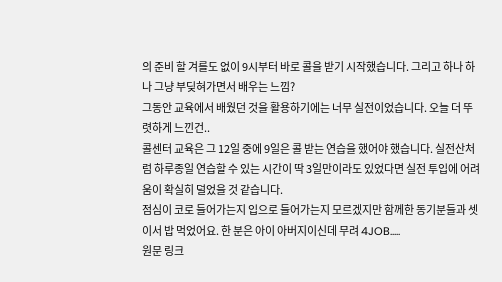의 준비 할 겨를도 없이 9시부터 바로 콜을 받기 시작했습니다. 그리고 하나 하나 그냥 부딪혀가면서 배우는 느낌?
그동안 교육에서 배웠던 것을 활용하기에는 너무 실전이었습니다. 오늘 더 뚜렷하게 느낀건..
콜센터 교육은 그 12일 중에 9일은 콜 받는 연습을 했어야 했습니다. 실전산처럼 하루종일 연습할 수 있는 시간이 딱 3일만이라도 있었다면 실전 투입에 어려움이 확실히 덜었을 것 같습니다.
점심이 코로 들어가는지 입으로 들어가는지 모르겠지만 함께한 동기분들과 셋이서 밥 먹었어요. 한 분은 아이 아버지이신데 무려 4JOB.....
원문 링크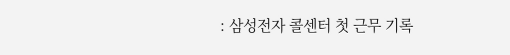: 삼성전자 콜센터 첫 근무 기록